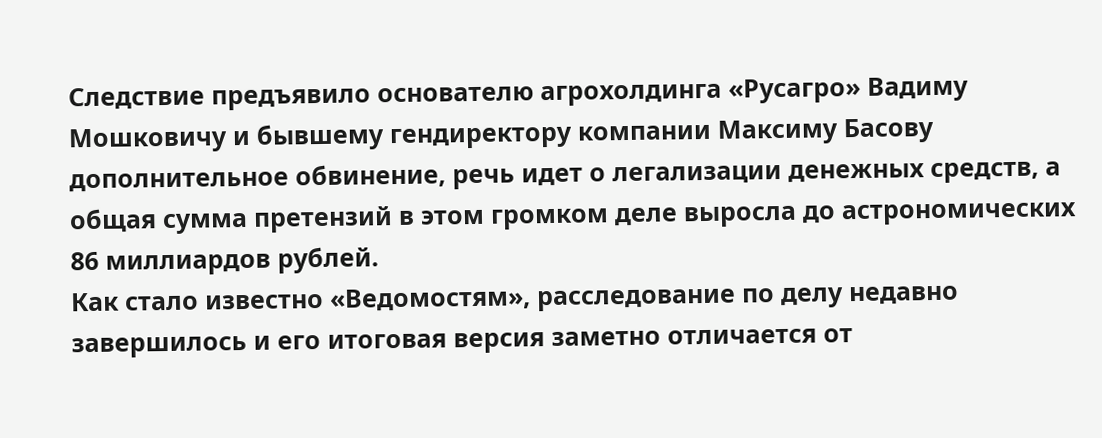Следствие предъявило основателю агрохолдинга «Русагро» Вадиму Мошковичу и бывшему гендиректору компании Максиму Басову дополнительное обвинение, речь идет о легализации денежных средств, а общая сумма претензий в этом громком деле выросла до астрономических 86 миллиардов рублей.
Как стало известно «Ведомостям», расследование по делу недавно завершилось и его итоговая версия заметно отличается от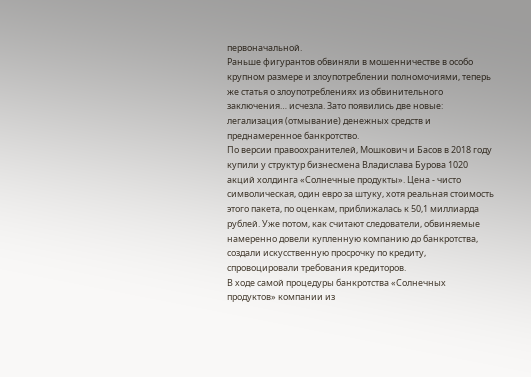первоначальной.
Раньше фигурантов обвиняли в мошенничестве в особо крупном размере и злоупотреблении полномочиями, теперь же статья о злоупотреблениях из обвинительного заключения… исчезла. Зато появились две новые: легализация (отмывание) денежных средств и преднамеренное банкротство.
По версии правоохранителей, Мошкович и Басов в 2018 году купили у структур бизнесмена Владислава Бурова 1020 акций холдинга «Солнечные продукты». Цена - чисто символическая, один евро за штуку, хотя реальная стоимость этого пакета, по оценкам, приближалась к 50,1 миллиарда рублей. Уже потом, как считают следователи, обвиняемые намеренно довели купленную компанию до банкротства, создали искусственную просрочку по кредиту, спровоцировали требования кредиторов.
В ходе самой процедуры банкротства «Солнечных продуктов» компании из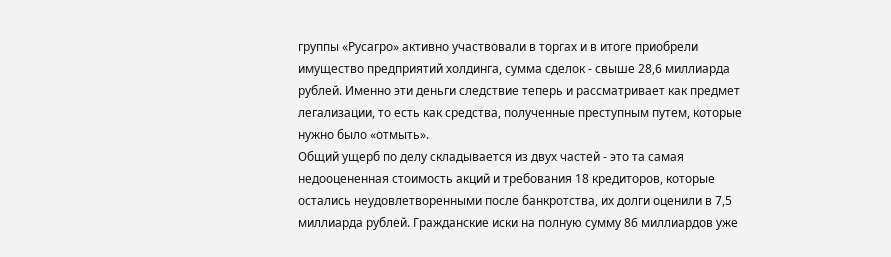группы «Русагро» активно участвовали в торгах и в итоге приобрели имущество предприятий холдинга, сумма сделок - свыше 28,6 миллиарда рублей. Именно эти деньги следствие теперь и рассматривает как предмет легализации, то есть как средства, полученные преступным путем, которые нужно было «отмыть».
Общий ущерб по делу складывается из двух частей - это та самая недооцененная стоимость акций и требования 18 кредиторов, которые остались неудовлетворенными после банкротства, их долги оценили в 7,5 миллиарда рублей. Гражданские иски на полную сумму 86 миллиардов уже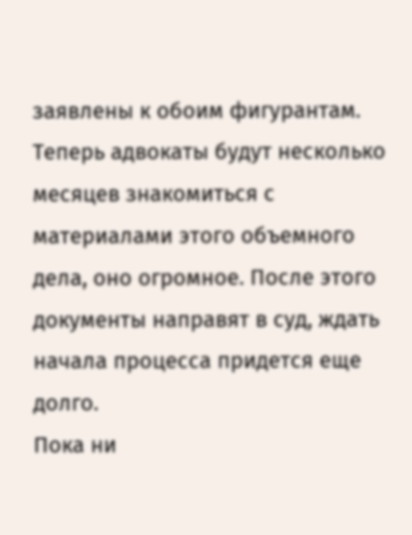заявлены к обоим фигурантам.
Теперь адвокаты будут несколько месяцев знакомиться с материалами этого объемного дела, оно огромное. После этого документы направят в суд, ждать начала процесса придется еще долго.
Пока ни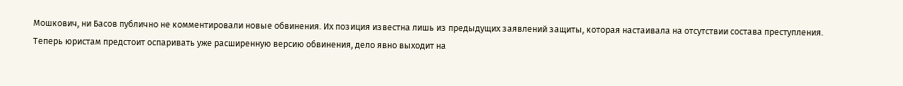Мошкович, ни Басов публично не комментировали новые обвинения. Их позиция известна лишь из предыдущих заявлений защиты, которая настаивала на отсутствии состава преступления. Теперь юристам предстоит оспаривать уже расширенную версию обвинения, дело явно выходит на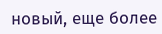новый, еще более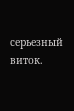серьезный виток.